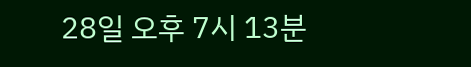28일 오후 7시 13분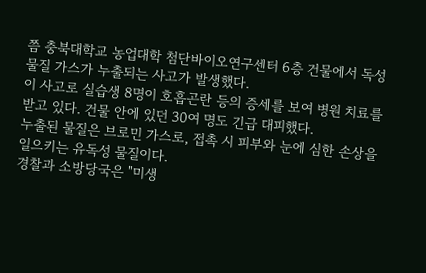쯤 충북대학교 농업대학 첨단바이오연구센터 6층 건물에서 독성물질 가스가 누출되는 사고가 발생했다.
이 사고로 실습생 8명이 호흡곤란 등의 증세를 보여 병원 치료를 받고 있다. 건물 안에 있던 30여 명도 긴급 대피했다.
누출된 물질은 브로민 가스로, 접촉 시 피부와 눈에 심한 손상을 일으키는 유독성 물질이다.
경찰과 소방당국은 "미생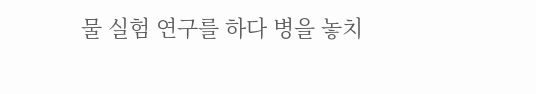물 실험 연구를 하다 병을 놓치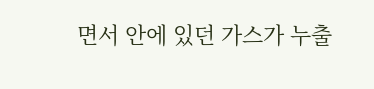면서 안에 있던 가스가 누출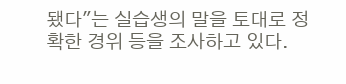됐다"는 실습생의 말을 토대로 정확한 경위 등을 조사하고 있다.